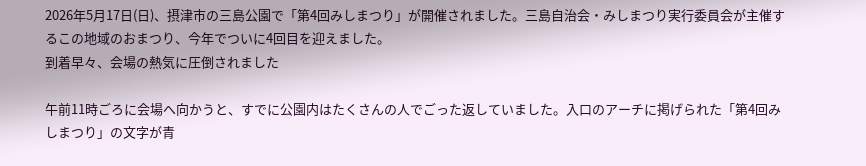2026年5月17日(日)、摂津市の三島公園で「第4回みしまつり」が開催されました。三島自治会・みしまつり実行委員会が主催するこの地域のおまつり、今年でついに4回目を迎えました。
到着早々、会場の熱気に圧倒されました

午前11時ごろに会場へ向かうと、すでに公園内はたくさんの人でごった返していました。入口のアーチに掲げられた「第4回みしまつり」の文字が青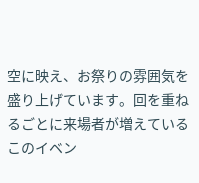空に映え、お祭りの雰囲気を盛り上げています。回を重ねるごとに来場者が増えているこのイベン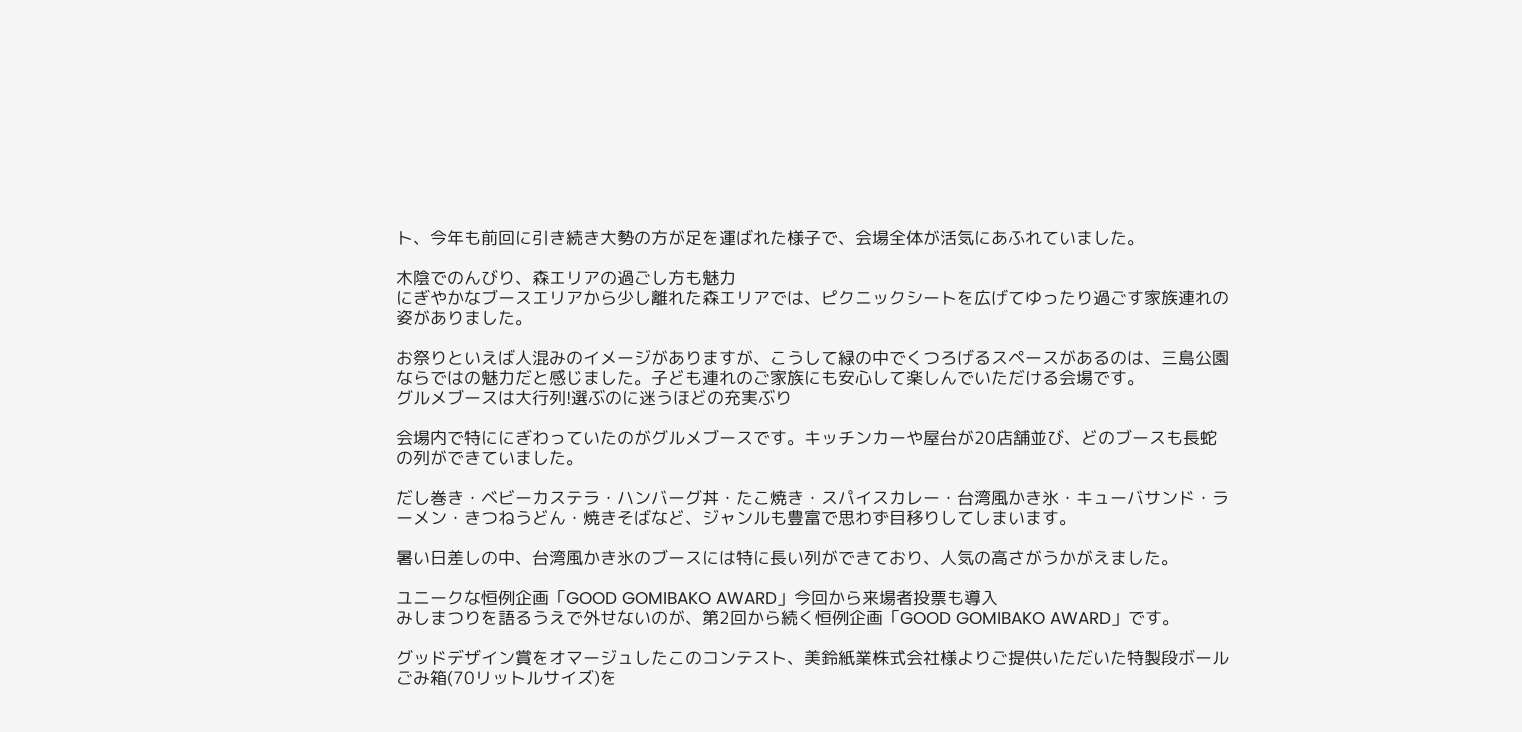ト、今年も前回に引き続き大勢の方が足を運ばれた様子で、会場全体が活気にあふれていました。

木陰でのんびり、森エリアの過ごし方も魅力
にぎやかなブースエリアから少し離れた森エリアでは、ピクニックシートを広げてゆったり過ごす家族連れの姿がありました。

お祭りといえば人混みのイメージがありますが、こうして緑の中でくつろげるスペースがあるのは、三島公園ならではの魅力だと感じました。子ども連れのご家族にも安心して楽しんでいただける会場です。
グルメブースは大行列!選ぶのに迷うほどの充実ぶり

会場内で特ににぎわっていたのがグルメブースです。キッチンカーや屋台が20店舗並び、どのブースも長蛇の列ができていました。

だし巻き・ベビーカステラ・ハンバーグ丼・たこ焼き・スパイスカレー・台湾風かき氷・キューバサンド・ラーメン・きつねうどん・焼きそばなど、ジャンルも豊富で思わず目移りしてしまいます。

暑い日差しの中、台湾風かき氷のブースには特に長い列ができており、人気の高さがうかがえました。

ユニークな恒例企画「GOOD GOMIBAKO AWARD」今回から来場者投票も導入
みしまつりを語るうえで外せないのが、第2回から続く恒例企画「GOOD GOMIBAKO AWARD」です。

グッドデザイン賞をオマージュしたこのコンテスト、美鈴紙業株式会社様よりご提供いただいた特製段ボールごみ箱(70リットルサイズ)を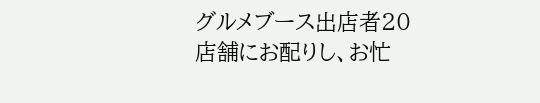グルメブース出店者20店舗にお配りし、お忙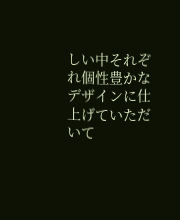しい中それぞれ個性豊かなデザインに仕上げていただいて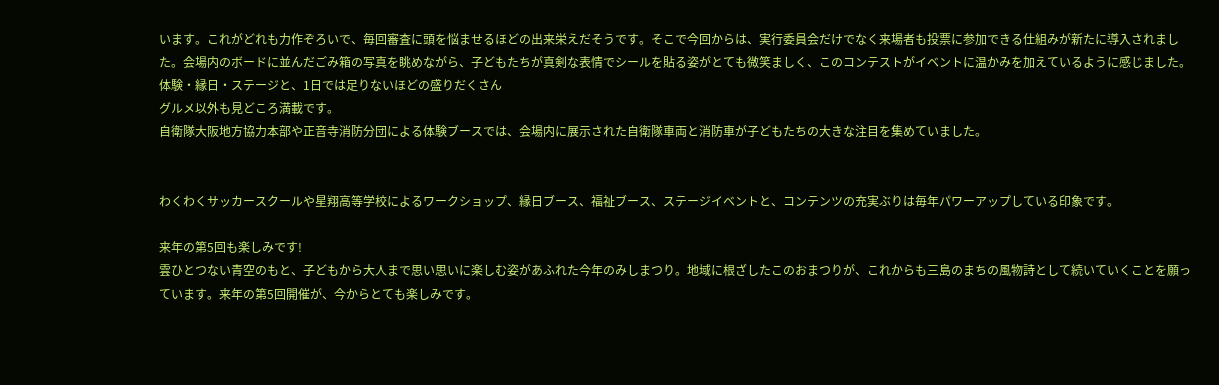います。これがどれも力作ぞろいで、毎回審査に頭を悩ませるほどの出来栄えだそうです。そこで今回からは、実行委員会だけでなく来場者も投票に参加できる仕組みが新たに導入されました。会場内のボードに並んだごみ箱の写真を眺めながら、子どもたちが真剣な表情でシールを貼る姿がとても微笑ましく、このコンテストがイベントに温かみを加えているように感じました。
体験・縁日・ステージと、1日では足りないほどの盛りだくさん
グルメ以外も見どころ満載です。
自衛隊大阪地方協力本部や正音寺消防分団による体験ブースでは、会場内に展示された自衛隊車両と消防車が子どもたちの大きな注目を集めていました。


わくわくサッカースクールや星翔高等学校によるワークショップ、縁日ブース、福祉ブース、ステージイベントと、コンテンツの充実ぶりは毎年パワーアップしている印象です。

来年の第5回も楽しみです!
雲ひとつない青空のもと、子どもから大人まで思い思いに楽しむ姿があふれた今年のみしまつり。地域に根ざしたこのおまつりが、これからも三島のまちの風物詩として続いていくことを願っています。来年の第5回開催が、今からとても楽しみです。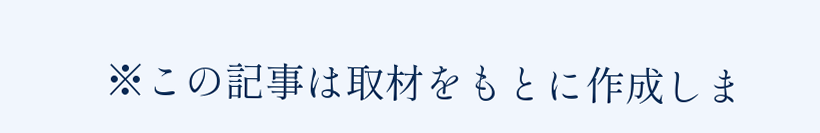※この記事は取材をもとに作成しま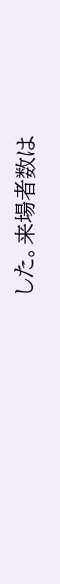した。来場者数は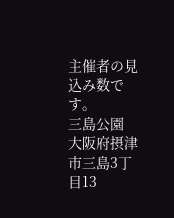主催者の見込み数です。
三島公園
大阪府摂津市三島3丁目13